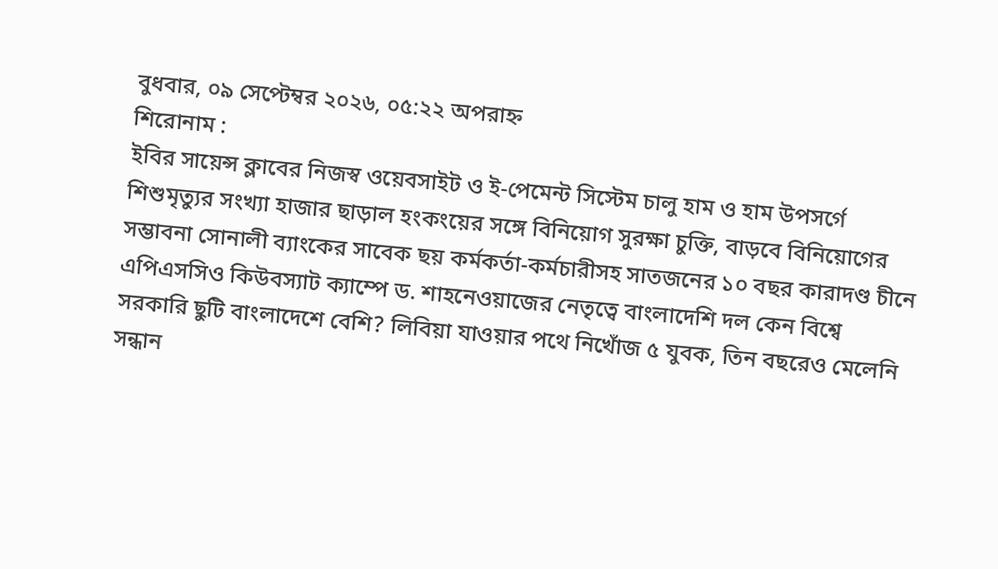বুধবার, ০৯ সেপ্টেম্বর ২০২৬, ০৫:২২ অপরাহ্ন
শিরোনাম :
ইবির সায়েন্স ক্লাবের নিজস্ব ওয়েবসাইট ও ই-পেমেন্ট সিস্টেম চালু হাম ও হাম উপসর্গে শিশুমৃত্যুর সংখ্যা হাজার ছাড়াল হংকংয়ের সঙ্গে বিনিয়োগ সুরক্ষা চুক্তি, বাড়বে বিনিয়োগের সম্ভাবনা সোনালী ব্যাংকের সাবেক ছয় কর্মকর্তা-কর্মচারীসহ সাতজনের ১০ বছর কারাদণ্ড চীনে এপিএসসিও কিউবস্যাট ক্যাম্পে ড. শাহনেওয়াজের নেতৃত্বে বাংলাদেশি দল কেন বিশ্বে সরকারি ছুটি বাংলাদেশে বেশি? লিবিয়া যাওয়ার পথে নিখোঁজ ৫ যুবক, তিন বছরেও মেলেনি সন্ধান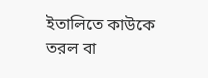ইতালিতে কাউকে তরল বা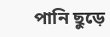পানি ছুড়ে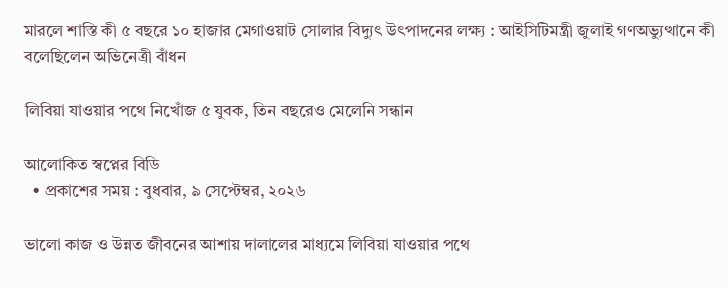মারলে শাস্তি কী ৫ বছরে ১০ হাজার মেগাওয়াট সোলার বিদ্যুৎ উৎপাদনের লক্ষ্য : আইসিটিমন্ত্রী জুলাই গণঅভ্যুত্থানে কী বলেছিলেন অভিনেত্রী বাঁধন

লিবিয়া যাওয়ার পথে নিখোঁজ ৫ যুবক, তিন বছরেও মেলেনি সন্ধান

আলোকিত স্বপ্নের বিডি
  • প্রকাশের সময় : বুধবার, ৯ সেপ্টেম্বর, ২০২৬

ভালো কাজ ও উন্নত জীবনের আশায় দালালের মাধ্যমে লিবিয়া যাওয়ার পথে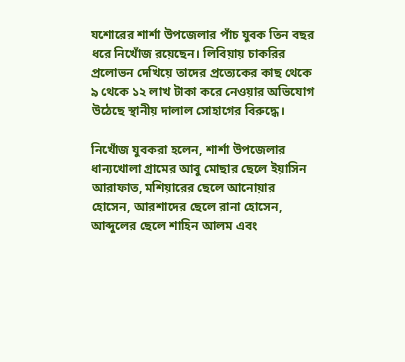যশোরের শার্শা উপজেলার পাঁচ যুবক তিন বছর ধরে নিখোঁজ রয়েছেন। লিবিয়ায় চাকরির প্রলোভন দেখিয়ে তাদের প্রত্যেকের কাছ থেকে ৯ থেকে ১২ লাখ টাকা করে নেওয়ার অভিযোগ উঠেছে স্থানীয় দালাল সোহাগের বিরুদ্ধে।

নিখোঁজ যুবকরা হলেন, শার্শা উপজেলার ধান্যখোলা গ্রামের আবু মোছার ছেলে ইয়াসিন আরাফাত, মশিয়ারের ছেলে আনোয়ার হোসেন, আরশাদের ছেলে রানা হোসেন, আব্দুলের ছেলে শাহিন আলম এবং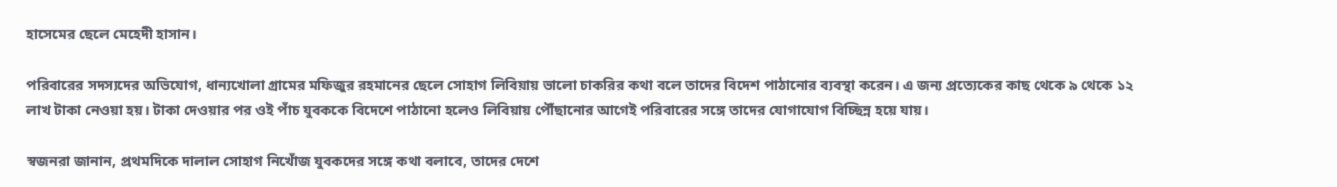হাসেমের ছেলে মেহেদী হাসান।

পরিবারের সদস্যদের অভিযোগ, ধান্যখোলা গ্রামের মফিজুর রহমানের ছেলে সোহাগ লিবিয়ায় ভালো চাকরির কথা বলে তাদের বিদেশ পাঠানোর ব্যবস্থা করেন। এ জন্য প্রত্যেকের কাছ থেকে ৯ থেকে ১২ লাখ টাকা নেওয়া হয়। টাকা দেওয়ার পর ওই পাঁচ যুবককে বিদেশে পাঠানো হলেও লিবিয়ায় পৌঁছানোর আগেই পরিবারের সঙ্গে তাদের যোগাযোগ বিচ্ছিন্ন হয়ে যায়।

স্বজনরা জানান, প্রথমদিকে দালাল সোহাগ নিখোঁজ যুবকদের সঙ্গে কথা বলাবে, তাদের দেশে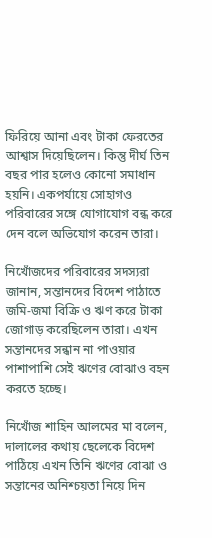ফিরিয়ে আনা এবং টাকা ফেরতের আশ্বাস দিয়েছিলেন। কিন্তু দীর্ঘ তিন বছর পার হলেও কোনো সমাধান হয়নি। একপর্যায়ে সোহাগও পরিবারের সঙ্গে যোগাযোগ বন্ধ করে দেন বলে অভিযোগ করেন তারা।

নিখোঁজদের পরিবারের সদস্যরা জানান, সন্তানদের বিদেশ পাঠাতে জমি-জমা বিক্রি ও ঋণ করে টাকা জোগাড় করেছিলেন তারা। এখন সন্তানদের সন্ধান না পাওয়ার পাশাপাশি সেই ঋণের বোঝাও বহন করতে হচ্ছে।

নিখোঁজ শাহিন আলমের মা বলেন, দালালের কথায় ছেলেকে বিদেশ পাঠিয়ে এখন তিনি ঋণের বোঝা ও সন্তানের অনিশ্চয়তা নিয়ে দিন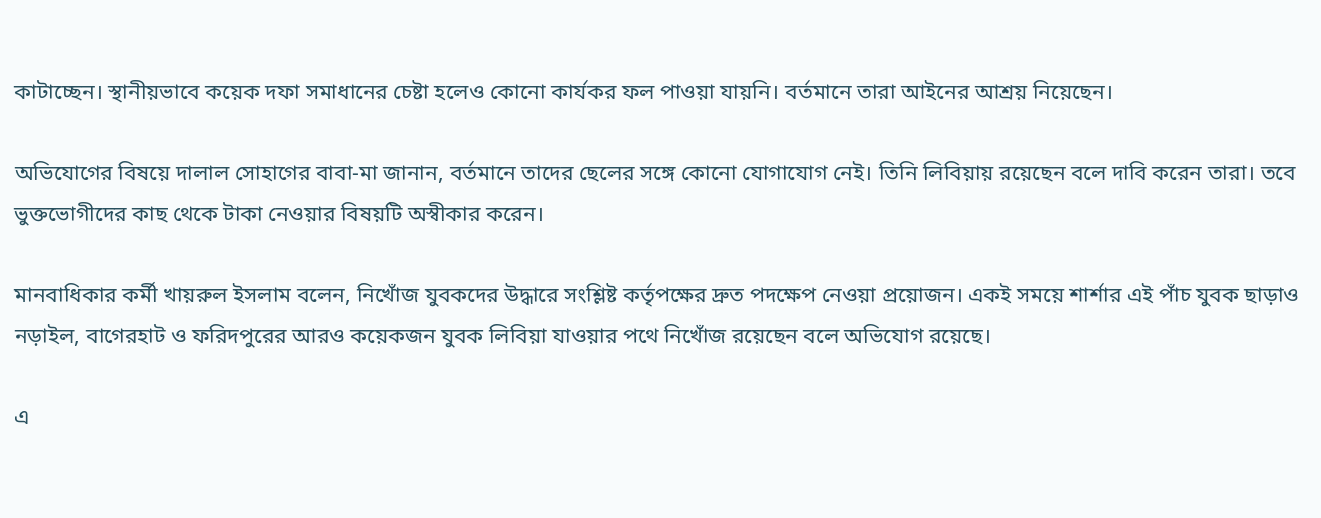কাটাচ্ছেন। স্থানীয়ভাবে কয়েক দফা সমাধানের চেষ্টা হলেও কোনো কার্যকর ফল পাওয়া যায়নি। বর্তমানে তারা আইনের আশ্রয় নিয়েছেন।

অভিযোগের বিষয়ে দালাল সোহাগের বাবা-মা জানান, বর্তমানে তাদের ছেলের সঙ্গে কোনো যোগাযোগ নেই। তিনি লিবিয়ায় রয়েছেন বলে দাবি করেন তারা। তবে ভুক্তভোগীদের কাছ থেকে টাকা নেওয়ার বিষয়টি অস্বীকার করেন।

মানবাধিকার কর্মী খায়রুল ইসলাম বলেন, নিখোঁজ যুবকদের উদ্ধারে সংশ্লিষ্ট কর্তৃপক্ষের দ্রুত পদক্ষেপ নেওয়া প্রয়োজন। একই সময়ে শার্শার এই পাঁচ যুবক ছাড়াও নড়াইল, বাগেরহাট ও ফরিদপুরের আরও কয়েকজন যুবক লিবিয়া যাওয়ার পথে নিখোঁজ রয়েছেন বলে অভিযোগ রয়েছে।

এ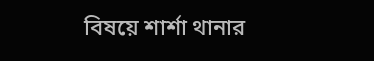বিষয়ে শার্শা থানার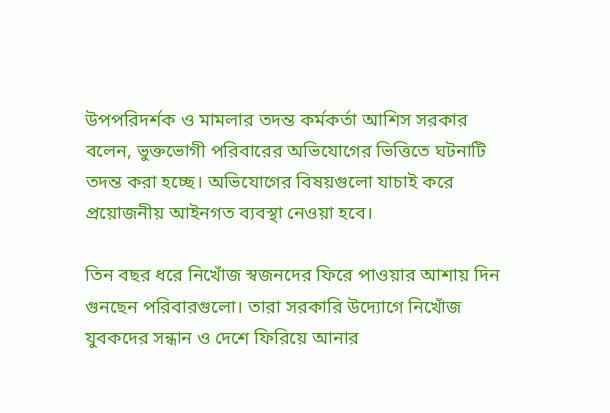উপপরিদর্শক ও মামলার তদন্ত কর্মকর্তা আশিস সরকার বলেন, ভুক্তভোগী পরিবারের অভিযোগের ভিত্তিতে ঘটনাটি তদন্ত করা হচ্ছে। অভিযোগের বিষয়গুলো যাচাই করে প্রয়োজনীয় আইনগত ব্যবস্থা নেওয়া হবে।

তিন বছর ধরে নিখোঁজ স্বজনদের ফিরে পাওয়ার আশায় দিন গুনছেন পরিবারগুলো। তারা সরকারি উদ্যোগে নিখোঁজ যুবকদের সন্ধান ও দেশে ফিরিয়ে আনার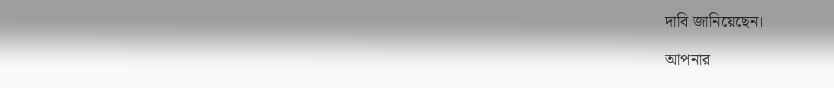দাবি জানিয়েছেন।

আপনার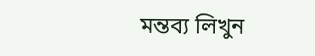মন্তব্য লিখুন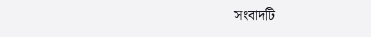সংবাদটি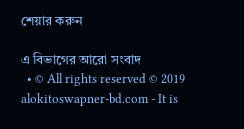শেয়ার করুন

এ বিভাগের আরো সংবাদ
  • © All rights reserved © 2019 alokitoswapner-bd.com - It is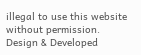illegal to use this website without permission.
Design & Developed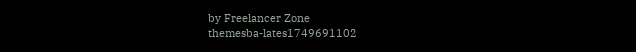by Freelancer Zone
themesba-lates1749691102